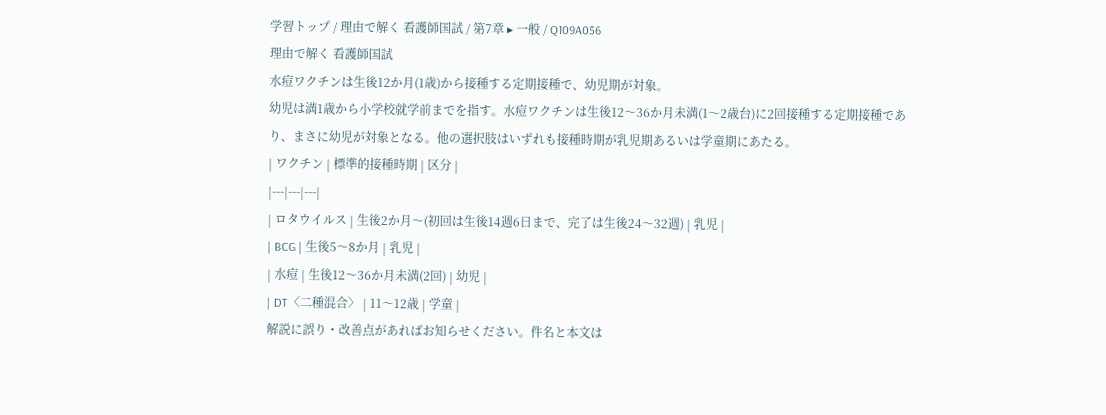学習トップ / 理由で解く 看護師国試 / 第7章 ▸ 一般 / Q109A056
理由で解く 看護師国試
水痘ワクチンは生後12か月(1歳)から接種する定期接種で、幼児期が対象。
幼児は満1歳から小学校就学前までを指す。水痘ワクチンは生後12〜36か月未満(1〜2歳台)に2回接種する定期接種であり、まさに幼児が対象となる。他の選択肢はいずれも接種時期が乳児期あるいは学童期にあたる。
| ワクチン | 標準的接種時期 | 区分 |
|---|---|---|
| ロタウイルス | 生後2か月〜(初回は生後14週6日まで、完了は生後24〜32週) | 乳児 |
| BCG | 生後5〜8か月 | 乳児 |
| 水痘 | 生後12〜36か月未満(2回) | 幼児 |
| DT〈二種混合〉 | 11〜12歳 | 学童 |
解説に誤り・改善点があればお知らせください。件名と本文は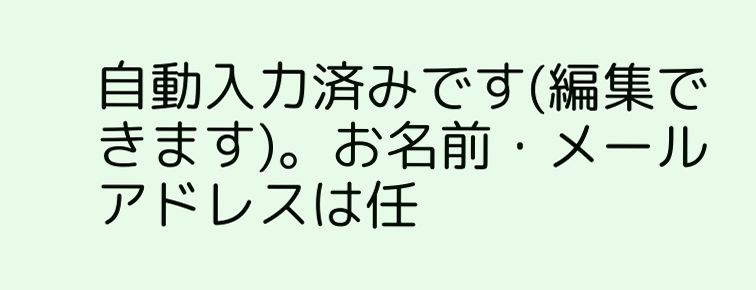自動入力済みです(編集できます)。お名前・メールアドレスは任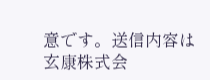意です。送信内容は玄康株式会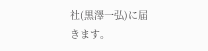社(黒澤一弘)に届きます。